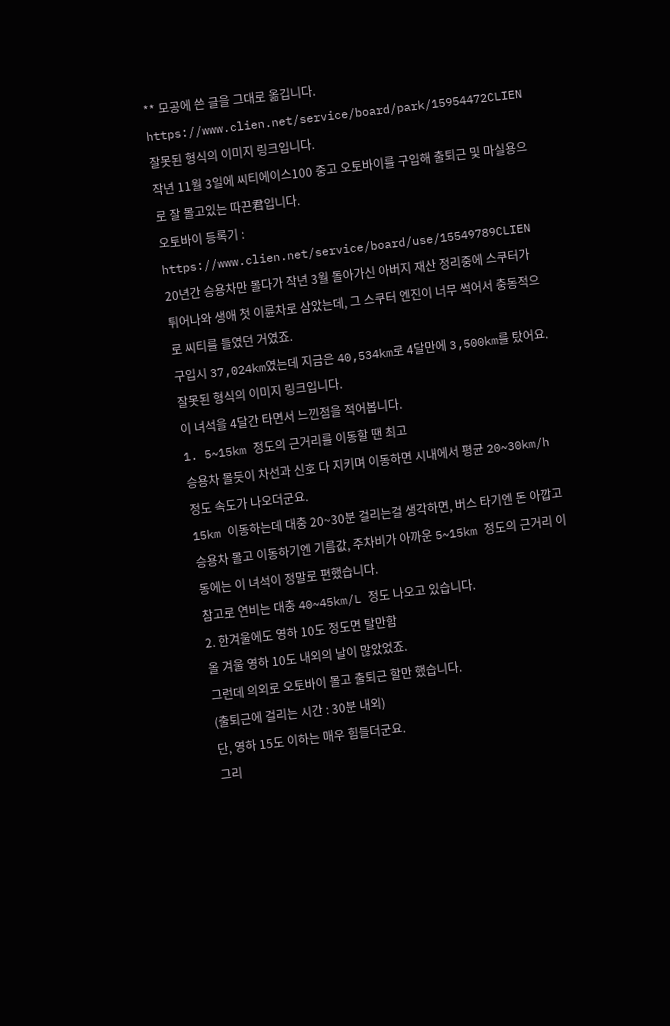** 모공에 쓴 글을 그대로 옮깁니다.
https://www.clien.net/service/board/park/15954472CLIEN
잘못된 형식의 이미지 링크입니다.
작년 11월 3일에 씨티에이스100 중고 오토바이를 구입해 출퇴근 및 마실용으로 잘 몰고있는 따끈君입니다.
오토바이 등록기 : https://www.clien.net/service/board/use/15549789CLIEN
20년간 승용차만 몰다가 작년 3월 돌아가신 아버지 재산 정리중에 스쿠터가 튀어나와 생애 첫 이륜차로 삼았는데, 그 스쿠터 엔진이 너무 썩어서 충동적으로 씨티를 들였던 거였죠.
구입시 37,024km였는데 지금은 40,534km로 4달만에 3,500km를 탔어요.
잘못된 형식의 이미지 링크입니다.
이 녀석을 4달간 타면서 느낀점을 적어봅니다.
1. 5~15km 정도의 근거리를 이동할 땐 최고
승용차 몰듯이 차선과 신호 다 지키며 이동하면 시내에서 평균 20~30km/h 정도 속도가 나오더군요.
15km 이동하는데 대충 20~30분 걸리는걸 생각하면, 버스 타기엔 돈 아깝고 승용차 몰고 이동하기엔 기름값, 주차비가 아까운 5~15km 정도의 근거리 이동에는 이 녀석이 정말로 편했습니다.
참고로 연비는 대충 40~45km/L 정도 나오고 있습니다.
2. 한겨울에도 영하 10도 정도면 탈만함
올 겨울 영하 10도 내외의 날이 많았었죠.
그런데 의외로 오토바이 몰고 출퇴근 할만 했습니다.
(출퇴근에 걸리는 시간 : 30분 내외)
단, 영하 15도 이하는 매우 힘들더군요.
그리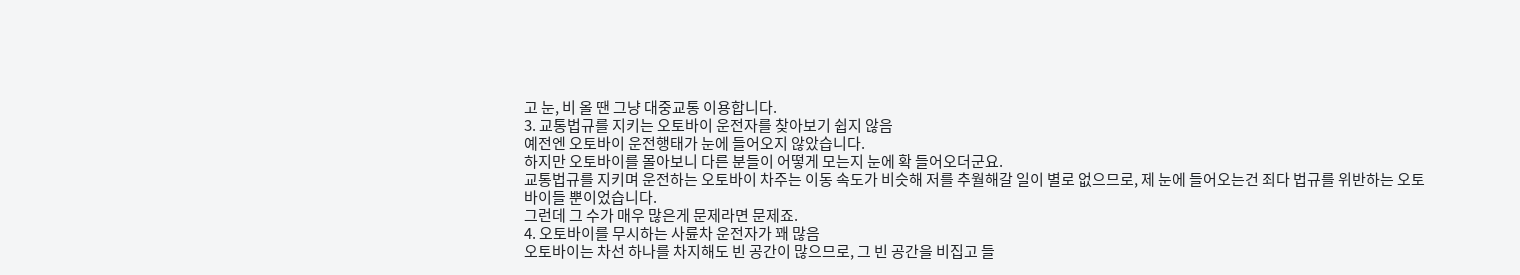고 눈, 비 올 땐 그냥 대중교통 이용합니다.
3. 교통법규를 지키는 오토바이 운전자를 찾아보기 쉽지 않음
예전엔 오토바이 운전행태가 눈에 들어오지 않았습니다.
하지만 오토바이를 몰아보니 다른 분들이 어떻게 모는지 눈에 확 들어오더군요.
교통법규를 지키며 운전하는 오토바이 차주는 이동 속도가 비슷해 저를 추월해갈 일이 별로 없으므로, 제 눈에 들어오는건 죄다 법규를 위반하는 오토바이들 뿐이었습니다.
그런데 그 수가 매우 많은게 문제라면 문제죠.
4. 오토바이를 무시하는 사륜차 운전자가 꽤 많음
오토바이는 차선 하나를 차지해도 빈 공간이 많으므로, 그 빈 공간을 비집고 들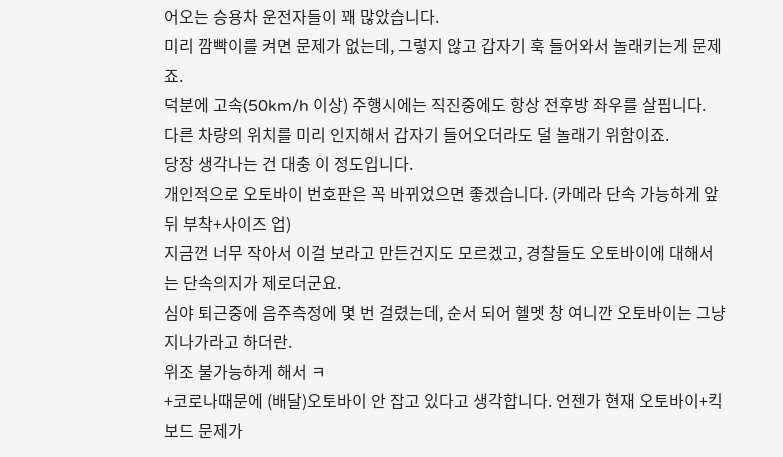어오는 승용차 운전자들이 꽤 많았습니다.
미리 깜빡이를 켜면 문제가 없는데, 그렇지 않고 갑자기 훅 들어와서 놀래키는게 문제죠.
덕분에 고속(50km/h 이상) 주행시에는 직진중에도 항상 전후방 좌우를 살핍니다.
다른 차량의 위치를 미리 인지해서 갑자기 들어오더라도 덜 놀래기 위함이죠.
당장 생각나는 건 대충 이 정도입니다.
개인적으로 오토바이 번호판은 꼭 바뀌었으면 좋겠습니다. (카메라 단속 가능하게 앞뒤 부착+사이즈 업)
지금껀 너무 작아서 이걸 보라고 만든건지도 모르겠고, 경찰들도 오토바이에 대해서는 단속의지가 제로더군요.
심야 퇴근중에 음주측정에 몇 번 걸렸는데, 순서 되어 헬멧 창 여니깐 오토바이는 그냥 지나가라고 하더란.
위조 불가능하게 해서 ㅋ
+코로나때문에 (배달)오토바이 안 잡고 있다고 생각합니다. 언젠가 현재 오토바이+킥보드 문제가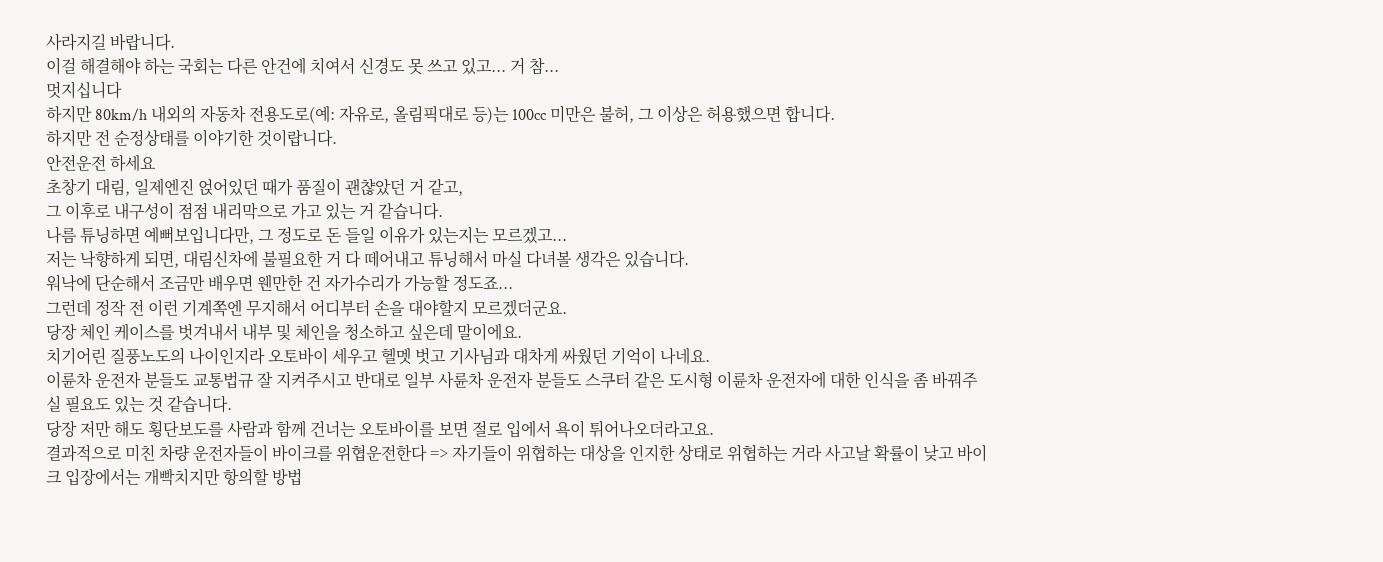사라지길 바랍니다.
이걸 해결해야 하는 국회는 다른 안건에 치여서 신경도 못 쓰고 있고... 거 참...
멋지십니다
하지만 80km/h 내외의 자동차 전용도로(예: 자유로, 올림픽대로 등)는 100cc 미만은 불허, 그 이상은 허용했으면 합니다.
하지만 전 순정상태를 이야기한 것이랍니다.
안전운전 하세요
초창기 대림, 일제엔진 얹어있던 때가 품질이 괜챦았던 거 같고,
그 이후로 내구성이 점점 내리막으로 가고 있는 거 같습니다.
나름 튜닝하면 예뻐보입니다만, 그 정도로 돈 들일 이유가 있는지는 모르겠고...
저는 낙향하게 되면, 대림신차에 불필요한 거 다 떼어내고 튜닝해서 마실 다녀볼 생각은 있습니다.
워낙에 단순해서 조금만 배우면 웬만한 건 자가수리가 가능할 정도죠...
그런데 정작 전 이런 기계쪽엔 무지해서 어디부터 손을 대야할지 모르겠더군요.
당장 체인 케이스를 벗겨내서 내부 및 체인을 청소하고 싶은데 말이에요.
치기어린 질풍노도의 나이인지라 오토바이 세우고 헬멧 벗고 기사님과 대차게 싸웠던 기억이 나네요.
이륜차 운전자 분들도 교통법규 잘 지켜주시고 반대로 일부 사륜차 운전자 분들도 스쿠터 같은 도시형 이륜차 운전자에 대한 인식을 좀 바꿔주실 필요도 있는 것 같습니다.
당장 저만 해도 횡단보도를 사람과 함께 건너는 오토바이를 보면 절로 입에서 욕이 튀어나오더라고요.
결과적으로 미친 차량 운전자들이 바이크를 위협운전한다 => 자기들이 위협하는 대상을 인지한 상태로 위협하는 거라 사고날 확률이 낮고 바이크 입장에서는 개빡치지만 항의할 방법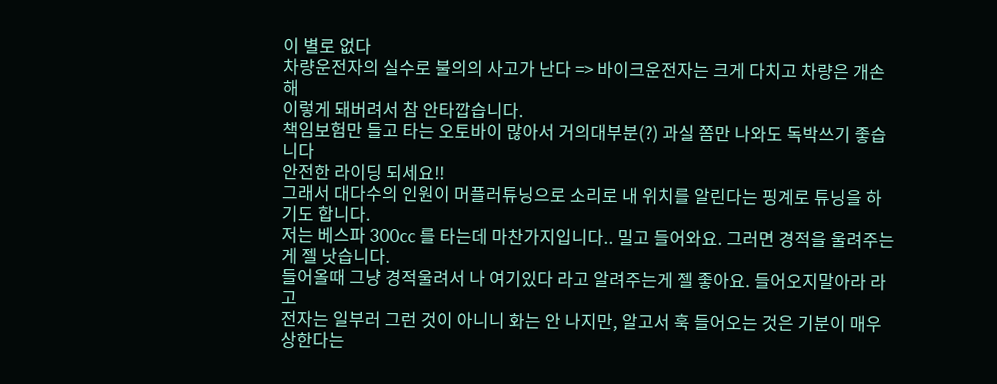이 별로 없다
차량운전자의 실수로 불의의 사고가 난다 => 바이크운전자는 크게 다치고 차량은 개손해
이렇게 돼버려서 참 안타깝습니다.
책임보험만 들고 타는 오토바이 많아서 거의대부분(?) 과실 쫌만 나와도 독박쓰기 좋습니다
안전한 라이딩 되세요!!
그래서 대다수의 인원이 머플러튜닝으로 소리로 내 위치를 알린다는 핑계로 튜닝을 하기도 합니다.
저는 베스파 300cc 를 타는데 마찬가지입니다.. 밀고 들어와요. 그러면 경적을 울려주는게 젤 낫습니다.
들어올때 그냥 경적울려서 나 여기있다 라고 알려주는게 젤 좋아요. 들어오지말아라 라고
전자는 일부러 그런 것이 아니니 화는 안 나지만, 알고서 훅 들어오는 것은 기분이 매우 상한다는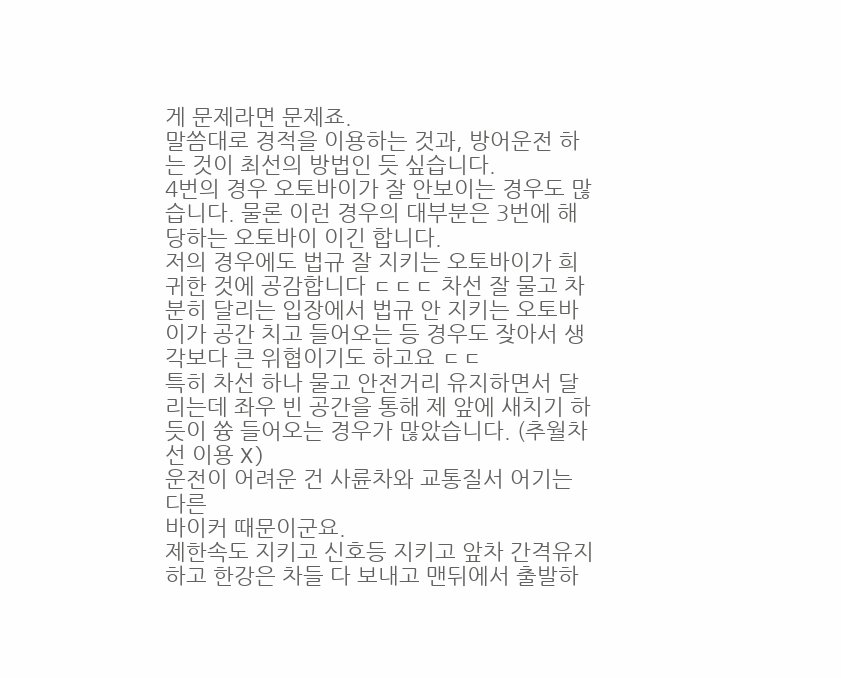게 문제라면 문제죠.
말씀대로 경적을 이용하는 것과, 방어운전 하는 것이 최선의 방법인 듯 싶습니다.
4번의 경우 오토바이가 잘 안보이는 경우도 많습니다. 물론 이런 경우의 대부분은 3번에 해당하는 오토바이 이긴 합니다.
저의 경우에도 법규 잘 지키는 오토바이가 희귀한 것에 공감합니다 ㄷㄷㄷ 차선 잘 물고 차분히 달리는 입장에서 법규 안 지키는 오토바이가 공간 치고 들어오는 등 경우도 잦아서 생각보다 큰 위협이기도 하고요 ㄷㄷ
특히 차선 하나 물고 안전거리 유지하면서 달리는데 좌우 빈 공간을 통해 제 앞에 새치기 하듯이 쓩 들어오는 경우가 많았습니다. (추월차선 이용 X)
운전이 어려운 건 사륜차와 교통질서 어기는 다른
바이커 때문이군요.
제한속도 지키고 신호등 지키고 앞차 간격유지하고 한강은 차들 다 보내고 맨뒤에서 출발하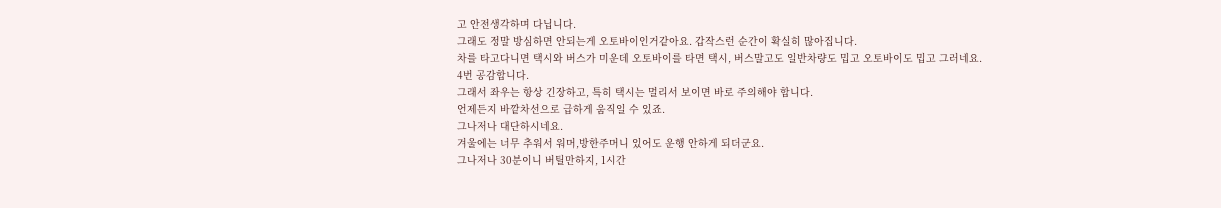고 안전생각하며 다닙니다.
그래도 정말 방심하면 안되는게 오토바이인거같아요. 갑작스런 순간이 확실히 많아집니다.
차를 타고다니면 택시와 버스가 미운데 오토바이를 타면 택시, 버스말고도 일반차량도 밉고 오토바이도 밉고 그러네요.
4번 공감합니다.
그래서 좌우는 항상 긴장하고, 특히 택시는 멀리서 보이면 바로 주의해야 합니다.
언제든지 바깥차선으로 급하게 움직일 수 있죠.
그나저나 대단하시네요.
겨울에는 너무 추워서 워머,방한주머니 있어도 운행 안하게 되더군요.
그나저나 30분이니 버틸만하지, 1시간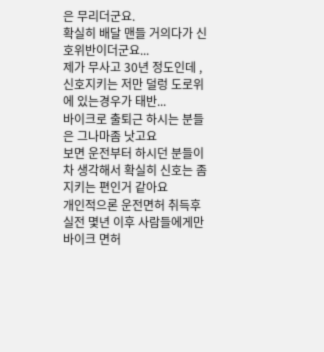은 무리더군요.
확실히 배달 맨들 거의다가 신호위반이더군요...
제가 무사고 30년 정도인데 , 신호지키는 저만 덜렁 도로위에 있는경우가 태반...
바이크로 출퇴근 하시는 분들은 그나마좀 낫고요
보면 운전부터 하시던 분들이 차 생각해서 확실히 신호는 좀 지키는 편인거 같아요
개인적으론 운전면허 취득후 실전 몇년 이후 사람들에게만 바이크 면허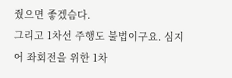줬으면 좋겠슴다.
그리고 1차선 주행도 불법이구요. 심지어 좌회전을 위한 1차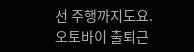선 주행까지도요.
오토바이 출퇴근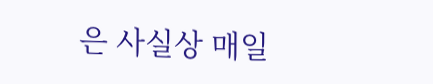은 사실상 매일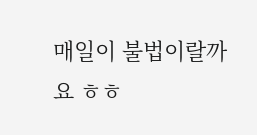매일이 불법이랄까요 ㅎㅎ